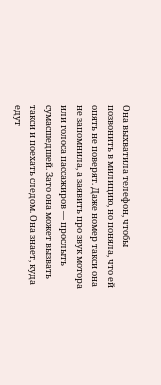Она выхватила телефон, чтобы позвонить в милицию, но поняла, что ей опять не поверят. Даже номер такси она не запомнила, а заявить про звук мотора или голоса пассажиров — прослыть сумасшедшей. Зато она может вызвать такси и поехать следом. Она знает, куда едут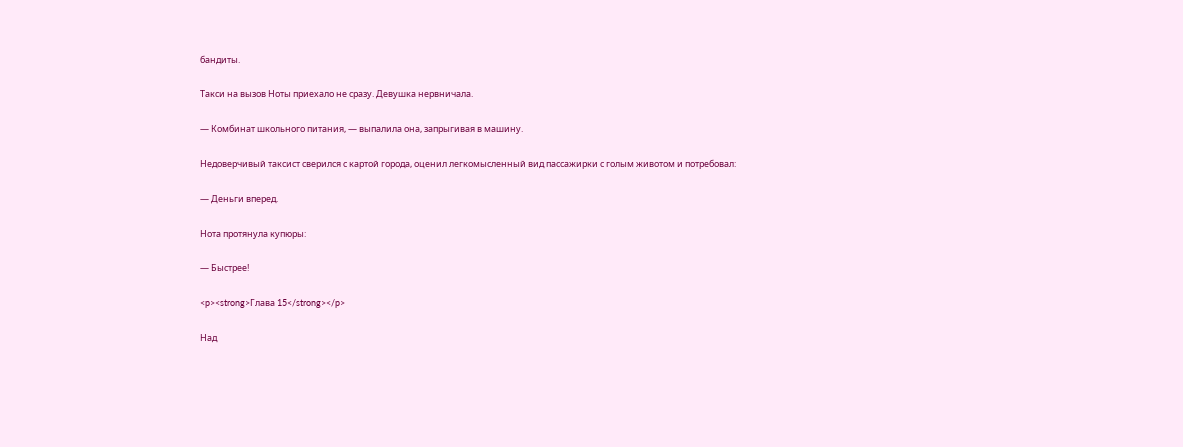бандиты.

Такси на вызов Ноты приехало не сразу. Девушка нервничала.

— Комбинат школьного питания, — выпалила она, запрыгивая в машину.

Недоверчивый таксист сверился с картой города, оценил легкомысленный вид пассажирки с голым животом и потребовал:

— Деньги вперед.

Нота протянула купюры:

— Быстрее!

<p><strong>Глава 15</strong></p>

Над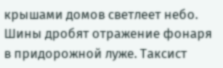крышами домов светлеет небо. Шины дробят отражение фонаря в придорожной луже. Таксист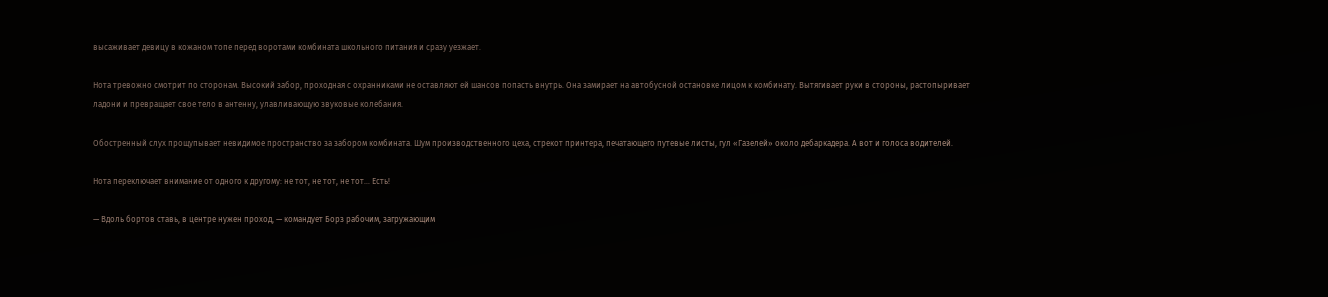высаживает девицу в кожаном топе перед воротами комбината школьного питания и сразу уезжает.

Нота тревожно смотрит по сторонам. Высокий забор, проходная с охранниками не оставляют ей шансов попасть внутрь. Она замирает на автобусной остановке лицом к комбинату. Вытягивает руки в стороны, растопыривает ладони и превращает свое тело в антенну, улавливающую звуковые колебания.

Обостренный слух прощупывает невидимое пространство за забором комбината. Шум производственного цеха, стрекот принтера, печатающего путевые листы, гул «Газелей» около дебаркадера. А вот и голоса водителей.

Нота переключает внимание от одного к другому: не тот, не тот, не тот… Есть!

— Вдоль бортов ставь, в центре нужен проход, — командует Борз рабочим, загружающим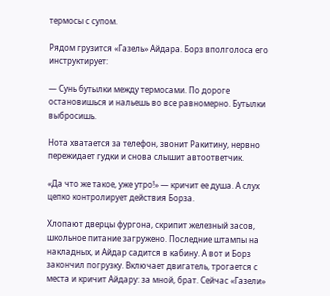термосы с супом.

Рядом грузится «Газель» Айдара. Борз вполголоса его инструктирует:

— Сунь бутылки между термосами. По дороге остановишься и нальешь во все равномерно. Бутылки выбросишь.

Нота хватается за телефон, звонит Ракитину, нервно пережидает гудки и снова слышит автоответчик.

«Да что же такое, уже утро!» — кричит ее душа. А слух цепко контролирует действия Борза.

Хлопают дверцы фургона, скрипит железный засов, школьное питание загружено. Последние штампы на накладных, и Айдар садится в кабину. А вот и Борз закончил погрузку. Включает двигатель, трогается с места и кричит Айдару: за мной, брат. Сейчас «Газели»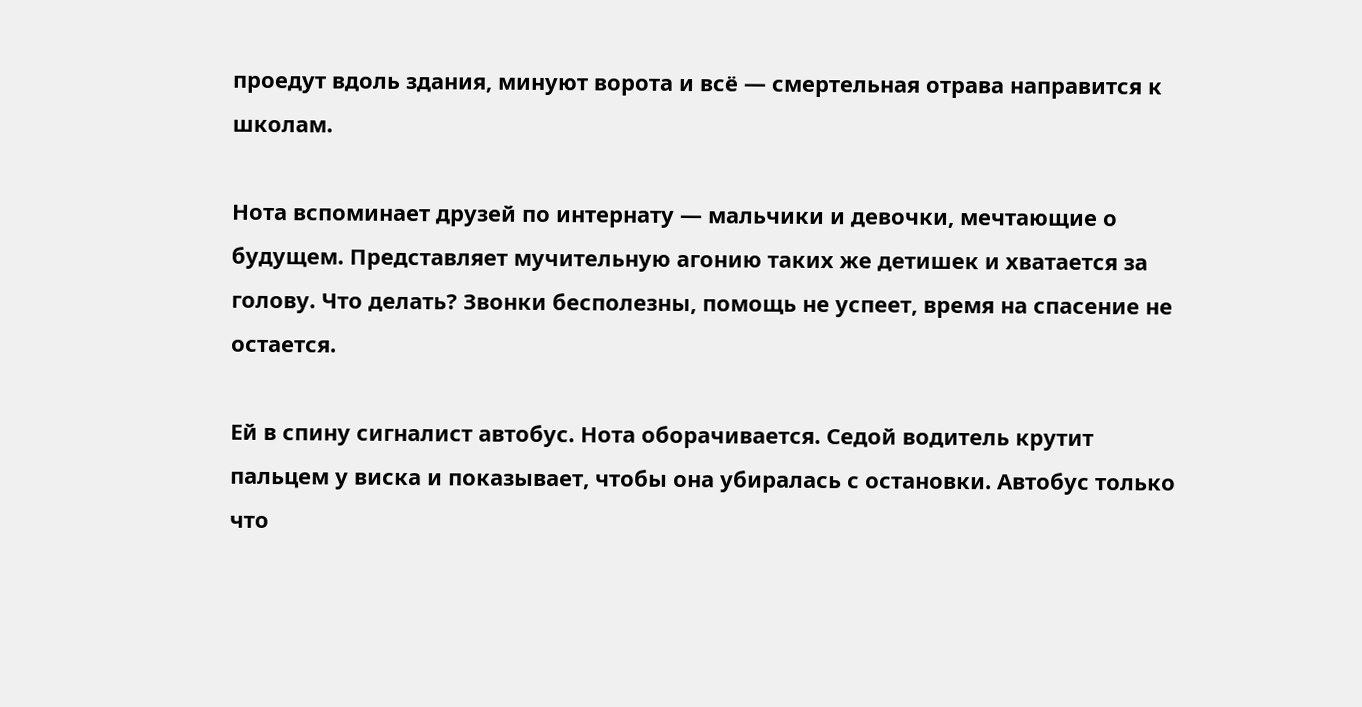проедут вдоль здания, минуют ворота и всё — смертельная отрава направится к школам.

Нота вспоминает друзей по интернату — мальчики и девочки, мечтающие о будущем. Представляет мучительную агонию таких же детишек и хватается за голову. Что делать? Звонки бесполезны, помощь не успеет, время на спасение не остается.

Ей в спину сигналист автобус. Нота оборачивается. Седой водитель крутит пальцем у виска и показывает, чтобы она убиралась с остановки. Автобус только что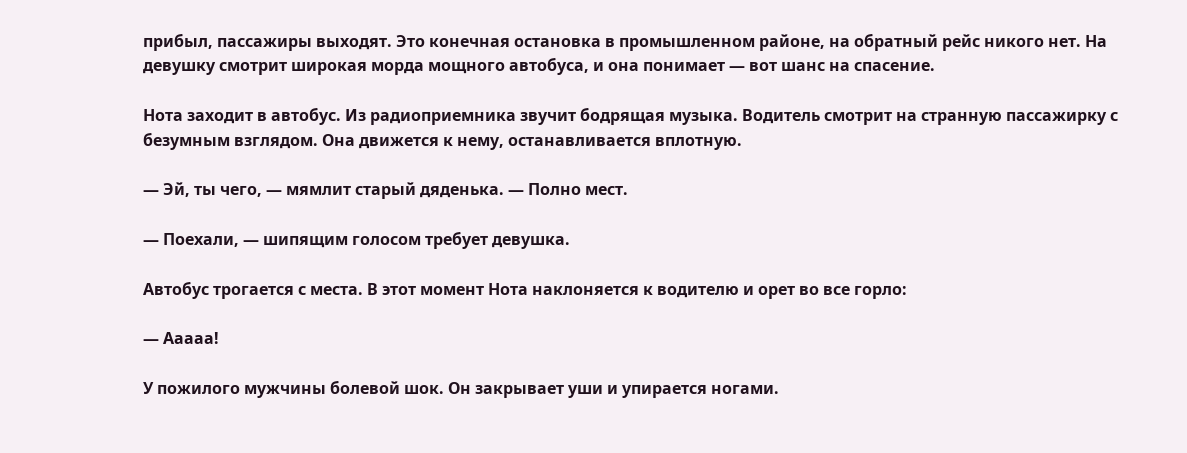прибыл, пассажиры выходят. Это конечная остановка в промышленном районе, на обратный рейс никого нет. На девушку смотрит широкая морда мощного автобуса, и она понимает — вот шанс на спасение.

Нота заходит в автобус. Из радиоприемника звучит бодрящая музыка. Водитель смотрит на странную пассажирку с безумным взглядом. Она движется к нему, останавливается вплотную.

— Эй, ты чего, — мямлит старый дяденька. — Полно мест.

— Поехали, — шипящим голосом требует девушка.

Автобус трогается с места. В этот момент Нота наклоняется к водителю и орет во все горло:

— Ааааа!

У пожилого мужчины болевой шок. Он закрывает уши и упирается ногами.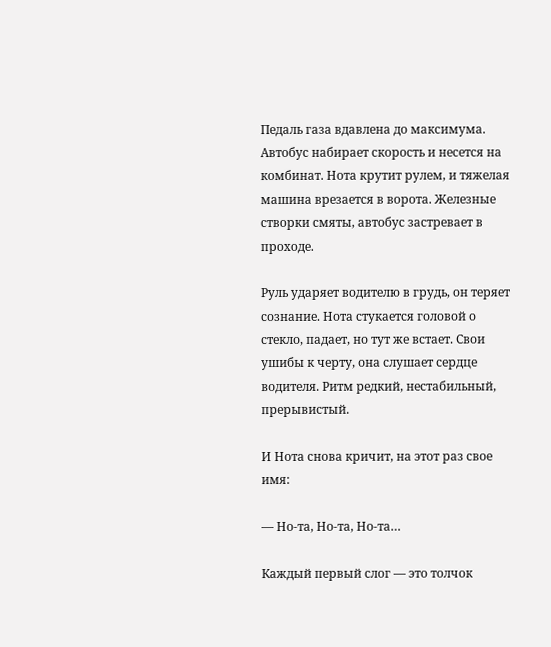Педаль газа вдавлена до максимума. Автобус набирает скорость и несется на комбинат. Нота крутит рулем, и тяжелая машина врезается в ворота. Железные створки смяты, автобус застревает в проходе.

Руль ударяет водителю в грудь, он теряет сознание. Нота стукается головой о стекло, падает, но тут же встает. Свои ушибы к черту, она слушает сердце водителя. Ритм редкий, нестабильный, прерывистый.

И Нота снова кричит, на этот раз свое имя:

— Но-та, Но-та, Но-та…

Каждый первый слог — это толчок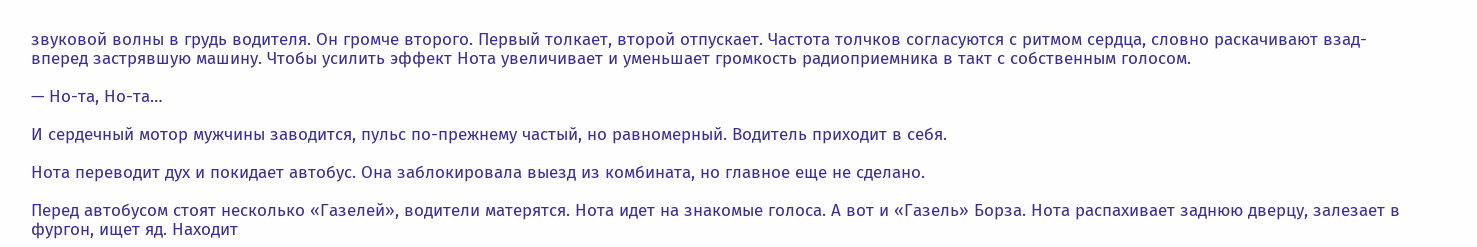звуковой волны в грудь водителя. Он громче второго. Первый толкает, второй отпускает. Частота толчков согласуются с ритмом сердца, словно раскачивают взад-вперед застрявшую машину. Чтобы усилить эффект Нота увеличивает и уменьшает громкость радиоприемника в такт с собственным голосом.

— Но-та, Но-та…

И сердечный мотор мужчины заводится, пульс по-прежнему частый, но равномерный. Водитель приходит в себя.

Нота переводит дух и покидает автобус. Она заблокировала выезд из комбината, но главное еще не сделано.

Перед автобусом стоят несколько «Газелей», водители матерятся. Нота идет на знакомые голоса. А вот и «Газель» Борза. Нота распахивает заднюю дверцу, залезает в фургон, ищет яд. Находит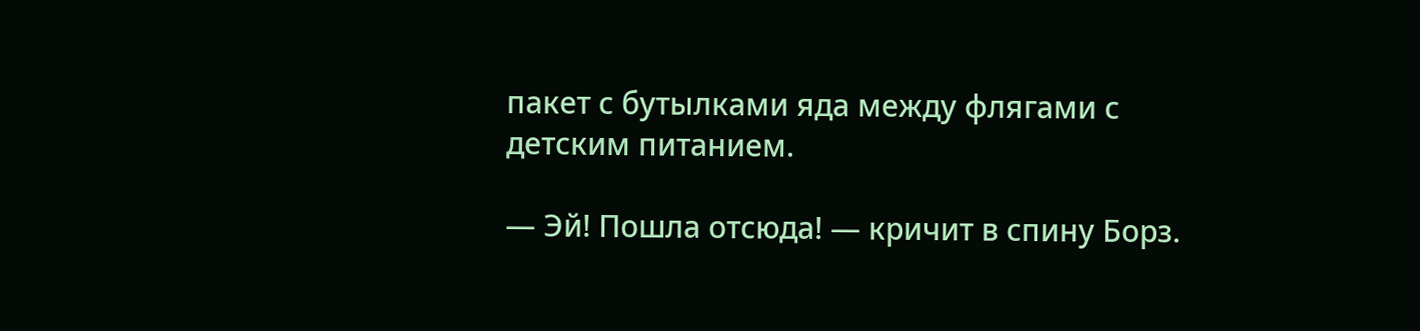пакет с бутылками яда между флягами с детским питанием.

— Эй! Пошла отсюда! — кричит в спину Борз.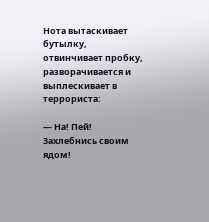Нота вытаскивает бутылку, отвинчивает пробку, разворачивается и выплескивает в террориста:

— На! Пей! Захлебнись своим ядом!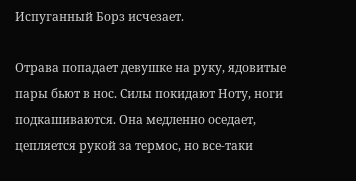Испуганный Борз исчезает.

Отрава попадает девушке на руку, ядовитые пары бьют в нос. Силы покидают Ноту, ноги подкашиваются. Она медленно оседает, цепляется рукой за термос, но все-таки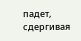падет, сдергивая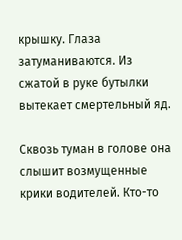крышку. Глаза затуманиваются. Из сжатой в руке бутылки вытекает смертельный яд.

Сквозь туман в голове она слышит возмущенные крики водителей. Кто-то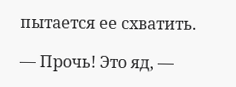пытается ее схватить.

— Прочь! Это яд, —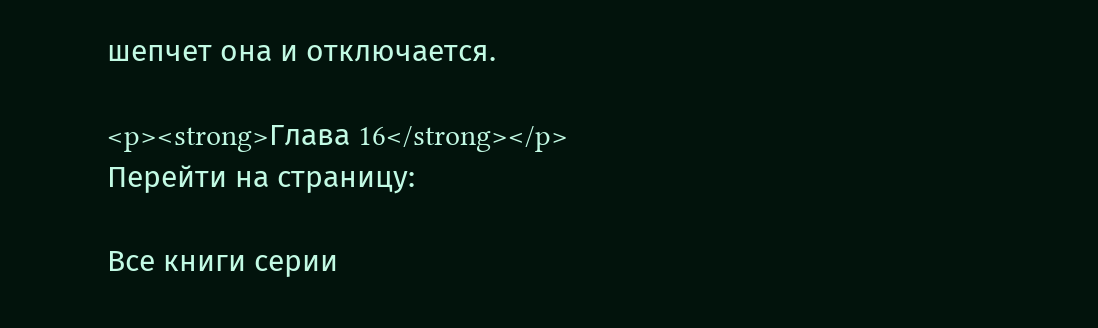шепчет она и отключается.

<p><strong>Глава 16</strong></p>
Перейти на страницу:

Все книги серии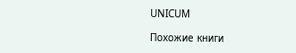UNICUM

Похожие книги